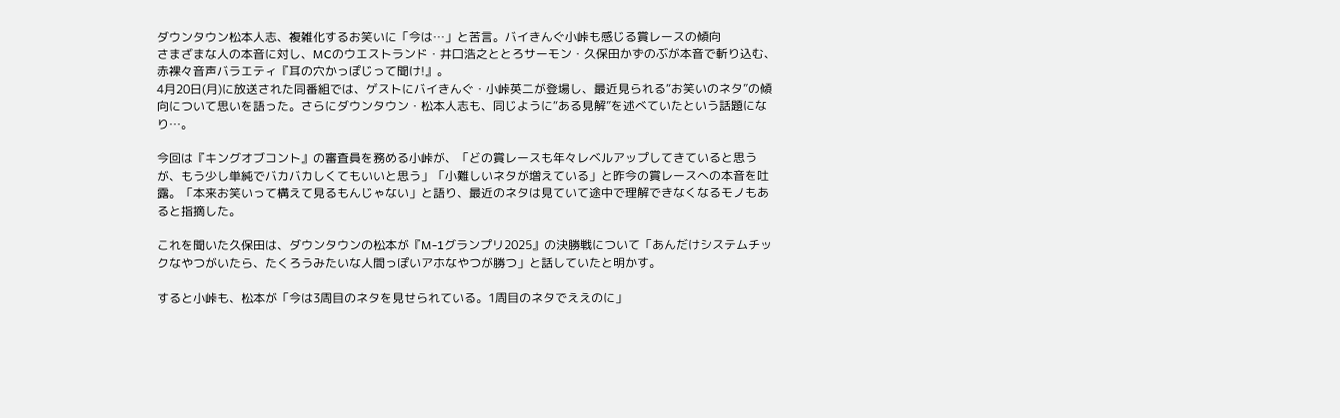ダウンタウン松本人志、複雑化するお笑いに「今は…」と苦言。バイきんぐ小峠も感じる賞レースの傾向
さまざまな人の本音に対し、MCのウエストランド・井口浩之ととろサーモン・久保田かずのぶが本音で斬り込む、赤裸々音声バラエティ『耳の穴かっぽじって聞け!』。
4月20日(月)に放送された同番組では、ゲストにバイきんぐ・小峠英二が登場し、最近見られる“お笑いのネタ”の傾向について思いを語った。さらにダウンタウン・松本人志も、同じように“ある見解”を述べていたという話題になり…。

今回は『キングオブコント』の審査員を務める小峠が、「どの賞レースも年々レベルアップしてきていると思うが、もう少し単純でバカバカしくてもいいと思う」「小難しいネタが増えている」と昨今の賞レースへの本音を吐露。「本来お笑いって構えて見るもんじゃない」と語り、最近のネタは見ていて途中で理解できなくなるモノもあると指摘した。

これを聞いた久保田は、ダウンタウンの松本が『M-1グランプリ2025』の決勝戦について「あんだけシステムチックなやつがいたら、たくろうみたいな人間っぽいアホなやつが勝つ」と話していたと明かす。

すると小峠も、松本が「今は3周目のネタを見せられている。1周目のネタでええのに」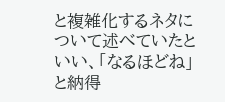と複雑化するネタについて述べていたといい、「なるほどね」と納得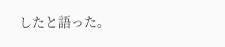したと語った。